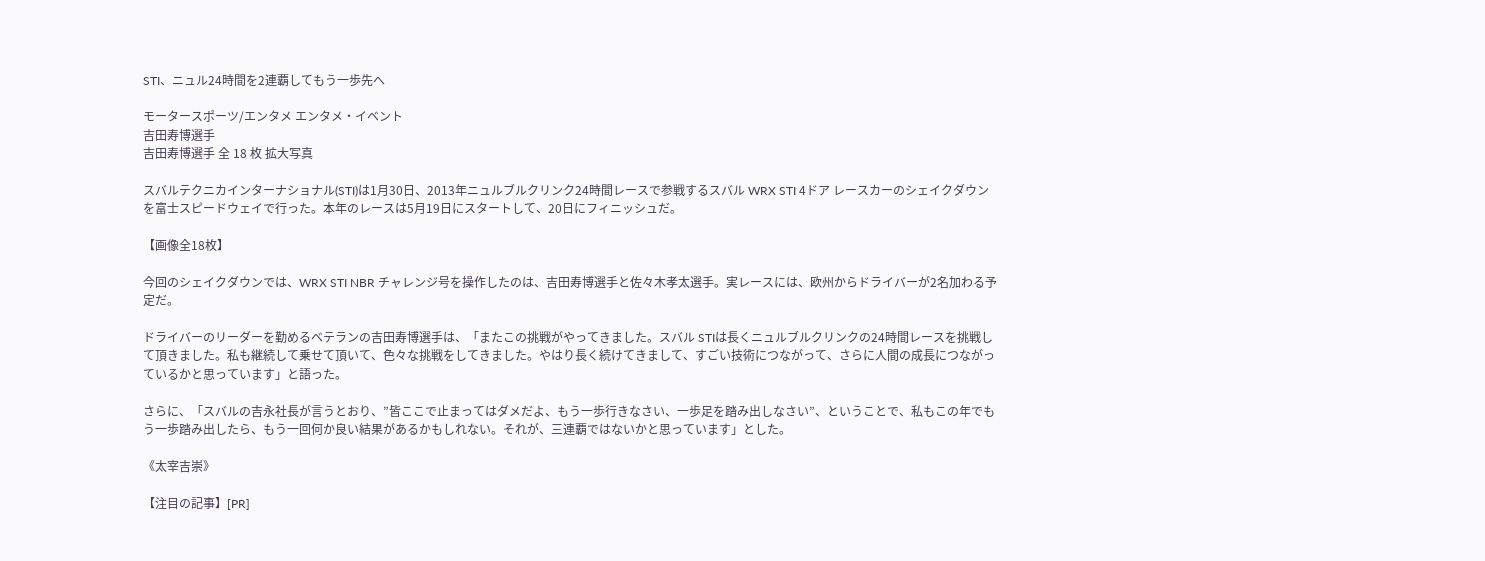STI、ニュル24時間を2連覇してもう一歩先へ

モータースポーツ/エンタメ エンタメ・イベント
吉田寿博選手
吉田寿博選手 全 18 枚 拡大写真

スバルテクニカインターナショナル(STI)は1月30日、2013年ニュルブルクリンク24時間レースで参戦するスバル WRX STI 4ドア レースカーのシェイクダウンを富士スピードウェイで行った。本年のレースは5月19日にスタートして、20日にフィニッシュだ。

【画像全18枚】

今回のシェイクダウンでは、WRX STI NBR チャレンジ号を操作したのは、吉田寿博選手と佐々木孝太選手。実レースには、欧州からドライバーが2名加わる予定だ。

ドライバーのリーダーを勤めるベテランの吉田寿博選手は、「またこの挑戦がやってきました。スバル STIは長くニュルブルクリンクの24時間レースを挑戦して頂きました。私も継続して乗せて頂いて、色々な挑戦をしてきました。やはり長く続けてきまして、すごい技術につながって、さらに人間の成長につながっているかと思っています」と語った。

さらに、「スバルの吉永社長が言うとおり、”皆ここで止まってはダメだよ、もう一歩行きなさい、一歩足を踏み出しなさい”、ということで、私もこの年でもう一歩踏み出したら、もう一回何か良い結果があるかもしれない。それが、三連覇ではないかと思っています」とした。

《太宰吉崇》

【注目の記事】[PR]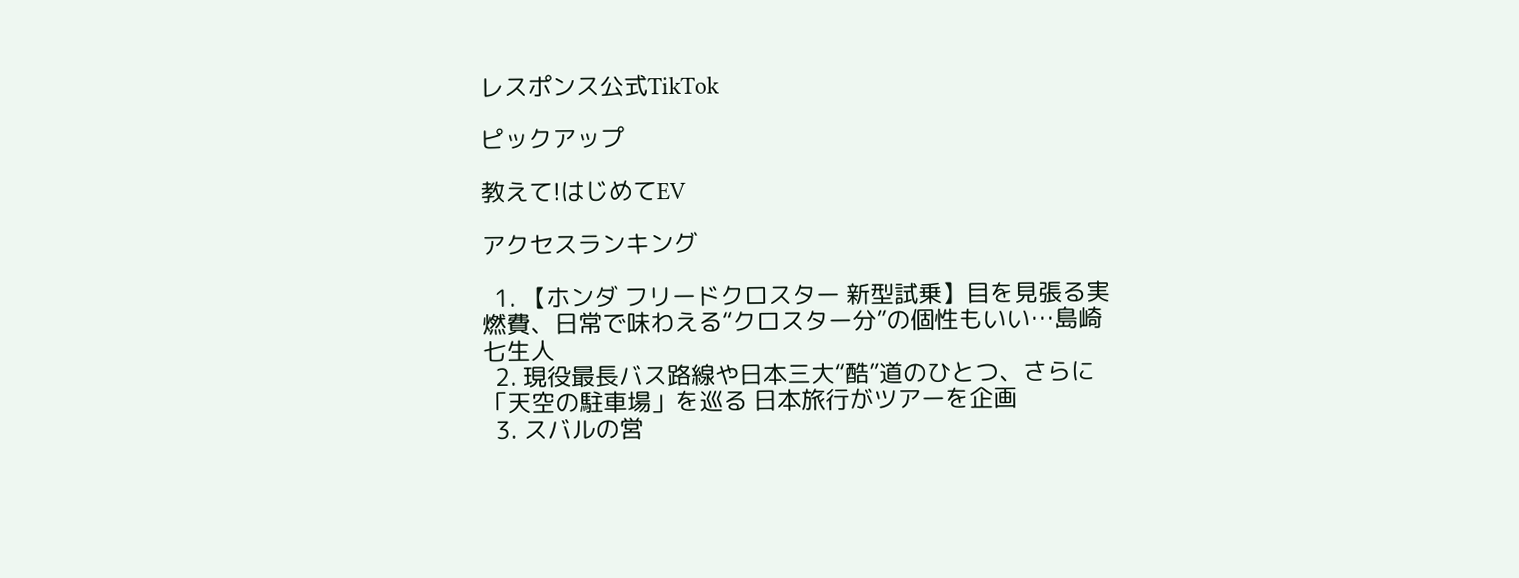レスポンス公式TikTok

ピックアップ

教えて!はじめてEV

アクセスランキング

  1. 【ホンダ フリードクロスター 新型試乗】目を見張る実燃費、日常で味わえる“クロスター分”の個性もいい…島崎七生人
  2. 現役最長バス路線や日本三大“酷”道のひとつ、さらに「天空の駐車場」を巡る 日本旅行がツアーを企画
  3. スバルの営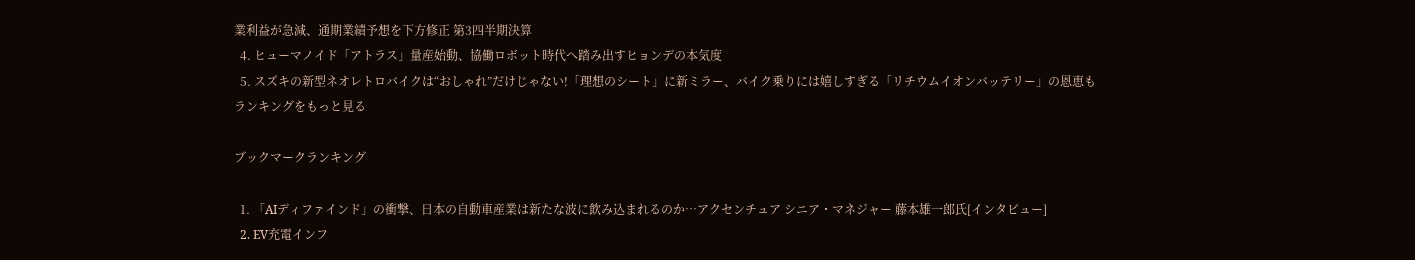業利益が急減、通期業績予想を下方修正 第3四半期決算
  4. ヒューマノイド「アトラス」量産始動、協働ロボット時代へ踏み出すヒョンデの本気度
  5. スズキの新型ネオレトロバイクは“おしゃれ”だけじゃない!「理想のシート」に新ミラー、バイク乗りには嬉しすぎる「リチウムイオンバッテリー」の恩恵も
ランキングをもっと見る

ブックマークランキング

  1. 「AIディファインド」の衝撃、日本の自動車産業は新たな波に飲み込まれるのか…アクセンチュア シニア・マネジャー 藤本雄一郎氏[インタビュー]
  2. EV充電インフ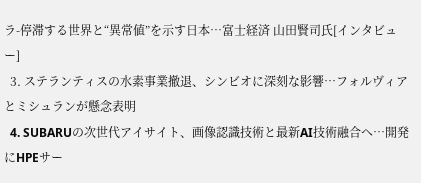ラ-停滞する世界と“異常値”を示す日本…富士経済 山田賢司氏[インタビュー]
  3. ステランティスの水素事業撤退、シンビオに深刻な影響…フォルヴィアとミシュランが懸念表明
  4. SUBARUの次世代アイサイト、画像認識技術と最新AI技術融合へ…開発にHPEサー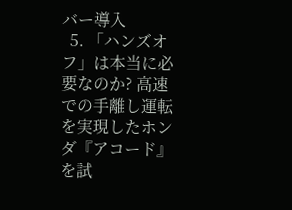バー導入
  5. 「ハンズオフ」は本当に必要なのか? 高速での手離し運転を実現したホンダ『アコード』を試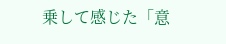乗して感じた「意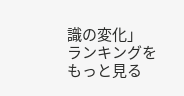識の変化」
ランキングをもっと見る